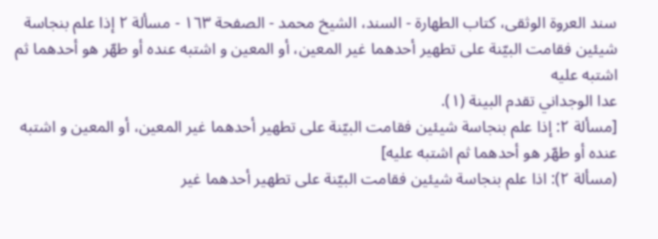سند العروة الوثقى، كتاب الطهارة - السند، الشيخ محمد - الصفحة ١٦٣ - مسألة ٢ إذا علم بنجاسة شيئين فقامت البيّنة على تطهير أحدهما غير المعين، أو المعين و اشتبه عنده أو طهّر هو أحدهما ثم اشتبه عليه
عدا الوجداني تقدم البينة (١).
[مسألة ٢: إذا علم بنجاسة شيئين فقامت البيّنة على تطهير أحدهما غير المعين، أو المعين و اشتبه عنده أو طهّر هو أحدهما ثم اشتبه عليه]
(مسألة ٢): اذا علم بنجاسة شيئين فقامت البيّنة على تطهير أحدهما غير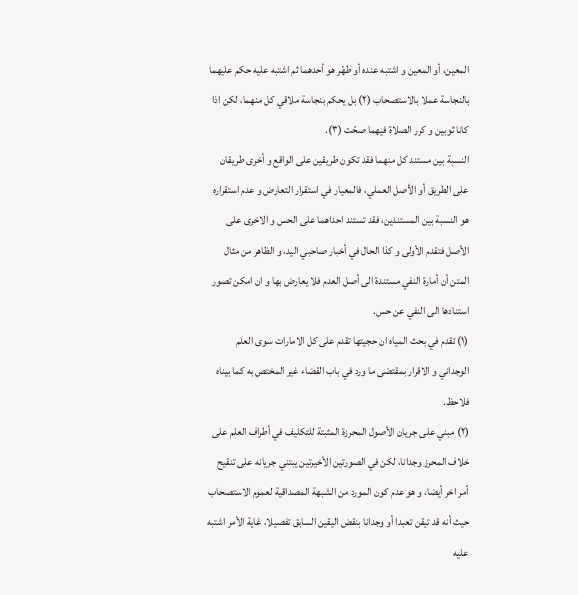المعين، أو المعين و اشتبه عنده أو طهّر هو أحدهما ثم اشتبه عليه حكم عليهما بالنجاسة عملا بالاستصحاب (٢) بل يحكم بنجاسة ملاقي كل منهما، لكن اذا كانا ثوبين و كرر الصلاة فيهما صحّت (٣).
النسبة بين مستند كل منهما فقد تكون طريقين على الواقع و أخرى طريقان على الطريق أو الأصل العملي، فالمعيار في استقرار التعارض و عدم استقراره هو النسبة بين المستندين، فقد تستند احداهما على الحس و الاخرى على الأصل فتقدم الأولى و كذا الحال في أخبار صاحبي اليد، و الظاهر من مثال المتن أن أمارة النفي مستندة الى أصل العدم فلا يعارض بها و ان امكن تصور استنادها الى النفي عن حس.
(١) تقدم في بحث المياه ان حجيتها تقدم على كل الامارات سوى العلم الوجداني و الاقرار بمقتضى ما ورد في باب القضاء غير المختص به كما بيناه فلاحظ.
(٢) مبني على جريان الأصول المحرزة المثبتة للتكليف في أطراف العلم على خلاف المحرز وجدانا، لكن في الصورتين الأخيرتين يبتني جريانه على تنقيح أمر اخر أيضا، و هو عدم كون المورد من الشبهة المصداقية لعموم الاستصحاب حيث أنه قد تيقن تعبدا أو وجدانا بنقض اليقين السابق تفصيلا، غاية الأمر اشتبه عليه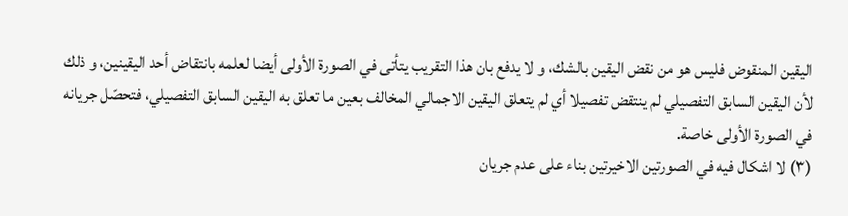اليقين المنقوض فليس هو من نقض اليقين بالشك، و لا يدفع بان هذا التقريب يتأتى في الصورة الأولى أيضا لعلمه بانتقاض أحد اليقينين، و ذلك لأن اليقين السابق التفصيلي لم ينتقض تفصيلا أي لم يتعلق اليقين الاجمالي المخالف بعين ما تعلق به اليقين السابق التفصيلي، فتحصّل جريانه في الصورة الأولى خاصة.
(٣) لا اشكال فيه في الصورتين الاخيرتين بناء على عدم جريان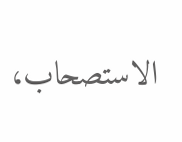الاستصحاب،